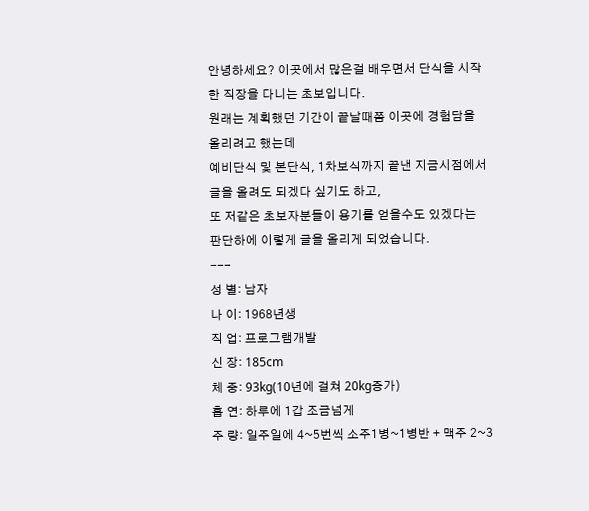안녕하세요? 이곳에서 많은걸 배우면서 단식을 시작한 직장을 다니는 초보입니다.
원래는 계획했던 기간이 끝날때쯤 이곳에 경험담을 올리려고 했는데
예비단식 및 본단식, 1차보식까지 끝낸 지금시점에서 글을 올려도 되겠다 싶기도 하고,
또 저같은 초보자분들이 용기를 얻을수도 있겠다는 판단하에 이렇게 글을 올리게 되었습니다.
---
성 별: 남자
나 이: 1968년생
직 업: 프로그램개발
신 장: 185cm
체 중: 93kg(10년에 걸쳐 20kg증가)
흡 연: 하루에 1갑 조금넘게
주 량: 일주일에 4~5번씩 소주1병~1병반 + 맥주 2~3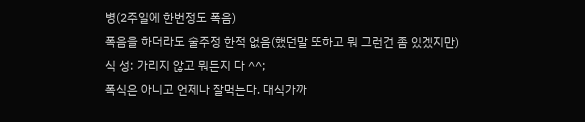병(2주일에 한번정도 폭음)
폭음을 하더라도 술주정 한적 없음(했던말 또하고 뭐 그런건 좀 있겠지만)
식 성: 가리지 않고 뭐든지 다 ^^;
폭식은 아니고 언제나 잘먹는다. 대식가까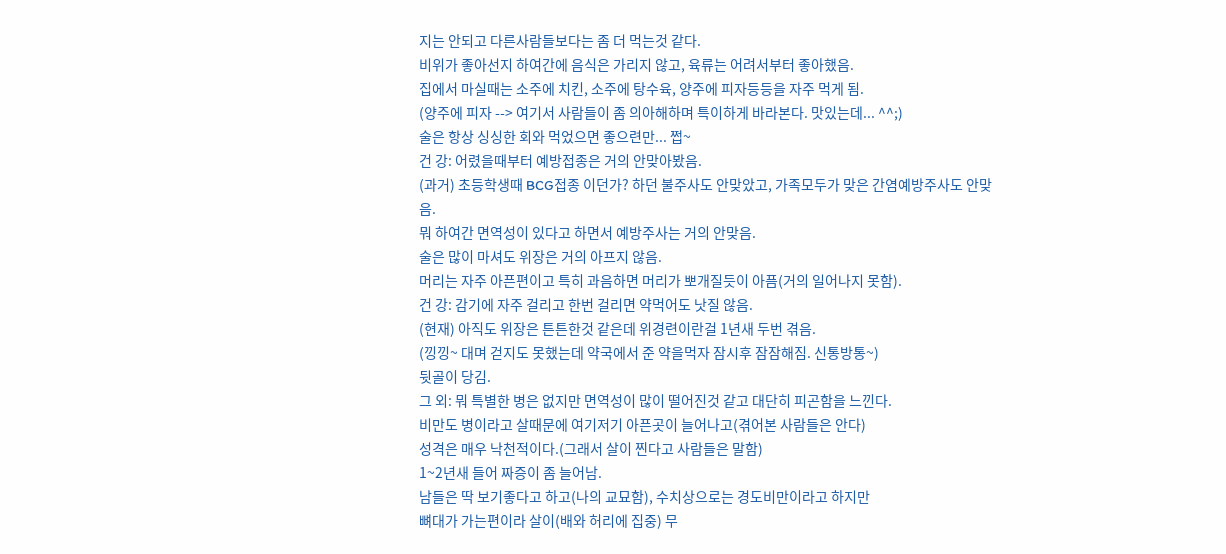지는 안되고 다른사람들보다는 좀 더 먹는것 같다.
비위가 좋아선지 하여간에 음식은 가리지 않고, 육류는 어려서부터 좋아했음.
집에서 마실때는 소주에 치킨, 소주에 탕수육, 양주에 피자등등을 자주 먹게 됨.
(양주에 피자 --> 여기서 사람들이 좀 의아해하며 특이하게 바라본다. 맛있는데... ^^;)
술은 항상 싱싱한 회와 먹었으면 좋으련만... 쩝~
건 강: 어렸을때부터 예방접종은 거의 안맞아봤음.
(과거) 초등학생때 BCG접종 이던가? 하던 불주사도 안맞았고, 가족모두가 맞은 간염예방주사도 안맞음.
뭐 하여간 면역성이 있다고 하면서 예방주사는 거의 안맞음.
술은 많이 마셔도 위장은 거의 아프지 않음.
머리는 자주 아픈편이고 특히 과음하면 머리가 뽀개질듯이 아픔(거의 일어나지 못함).
건 강: 감기에 자주 걸리고 한번 걸리면 약먹어도 낫질 않음.
(현재) 아직도 위장은 튼튼한것 같은데 위경련이란걸 1년새 두번 겪음.
(낑낑~ 대며 걷지도 못했는데 약국에서 준 약을먹자 잠시후 잠잠해짐. 신통방통~)
뒷골이 당김.
그 외: 뭐 특별한 병은 없지만 면역성이 많이 떨어진것 같고 대단히 피곤함을 느낀다.
비만도 병이라고 살때문에 여기저기 아픈곳이 늘어나고(겪어본 사람들은 안다)
성격은 매우 낙천적이다.(그래서 살이 찐다고 사람들은 말함)
1~2년새 들어 짜증이 좀 늘어남.
남들은 딱 보기좋다고 하고(나의 교묘함), 수치상으로는 경도비만이라고 하지만
뼈대가 가는편이라 살이(배와 허리에 집중) 무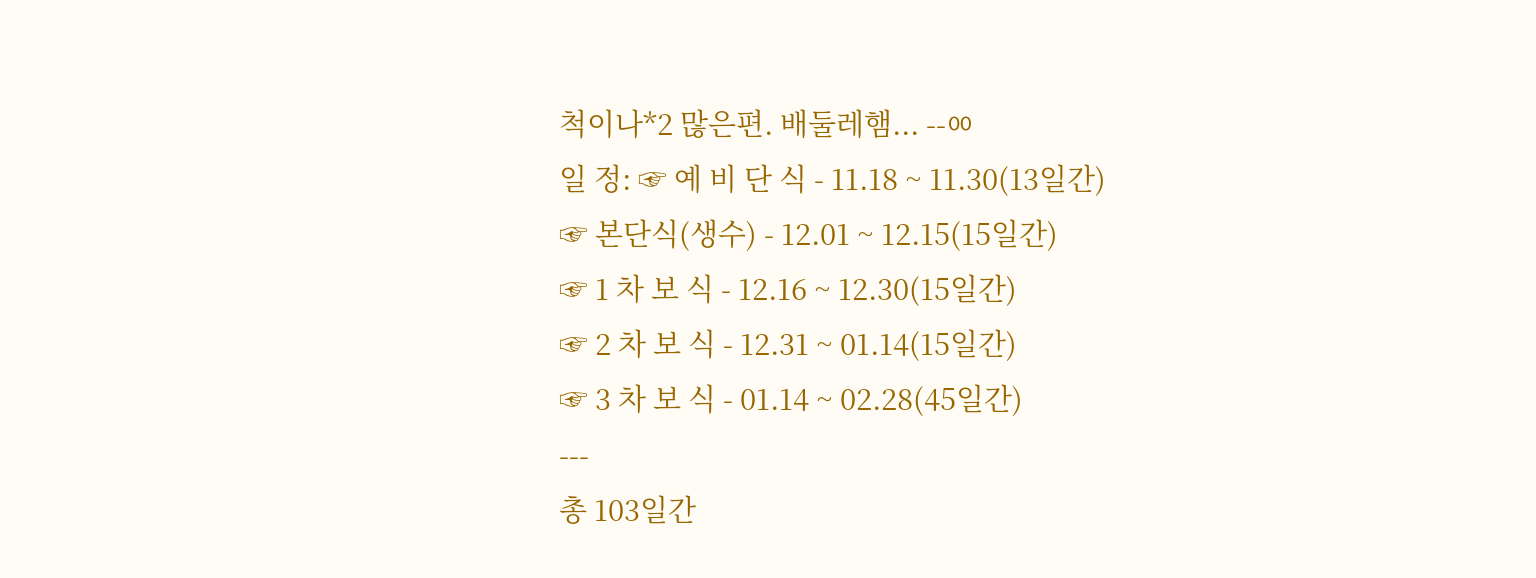척이나*2 많은편. 배둘레햄... --ㆀ
일 정: ☞ 예 비 단 식 - 11.18 ~ 11.30(13일간)
☞ 본단식(생수) - 12.01 ~ 12.15(15일간)
☞ 1 차 보 식 - 12.16 ~ 12.30(15일간)
☞ 2 차 보 식 - 12.31 ~ 01.14(15일간)
☞ 3 차 보 식 - 01.14 ~ 02.28(45일간)
---
총 103일간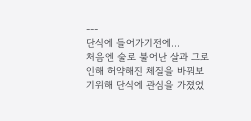---
단식에 들어가기전에...
처음엔 술로 불어난 살과 그로인해 허약해진 체질을 바꿔보기위해 단식에 관심을 가졌었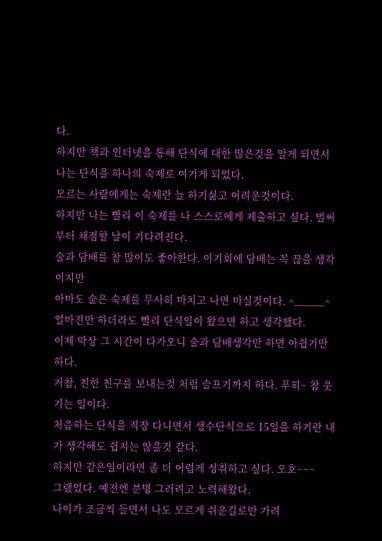다.
하지만 책과 인터넷을 통해 단식에 대한 많은것을 알게 되면서 나는 단식을 하나의 숙제로 여기게 되었다.
모르는 사람에게는 숙제란 늘 하기싫고 어려운것이다.
하지만 나는 빨리 이 숙제를 나 스스로에게 제출하고 싶다. 벌써부터 채점할 날이 기다려진다.
술과 담배를 참 많이도 좋아한다. 이기회에 담배는 꼭 끊을 생각이지만
아마도 술은 숙제를 무사히 마치고 나면 마실것이다. ^_____^
얼마전만 하더라도 빨리 단식일이 왔으면 하고 생각했다.
이제 막상 그 시간이 다가오니 술과 담배생각만 하면 아쉽기만 하다.
거참, 친한 친구를 보내는것 처럼 슬프기까지 하다. 푸히~ 참 웃기는 일이다.
처음하는 단식을 직장 다니면서 생수단식으로 15일을 하기란 내가 생각해도 쉽지는 않을것 같다.
하지만 같은일이라면 좀 더 어렵게 성취하고 싶다. 오호~~~
그랬었다. 예전엔 분명 그러려고 노력해왔다.
나이가 조금씩 들면서 나도 모르게 쉬운길로만 가려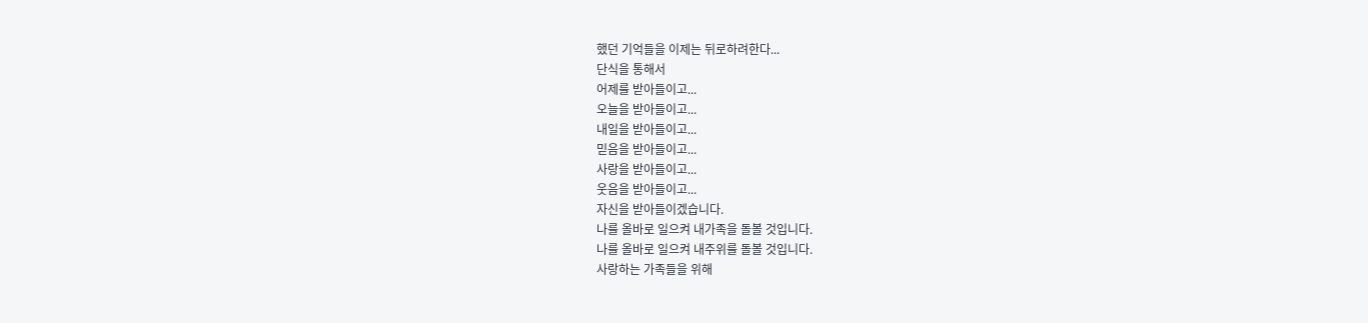했던 기억들을 이제는 뒤로하려한다...
단식을 통해서
어제를 받아들이고...
오늘을 받아들이고...
내일을 받아들이고...
믿음을 받아들이고...
사랑을 받아들이고...
웃음을 받아들이고...
자신을 받아들이겠습니다.
나를 올바로 일으켜 내가족을 돌볼 것입니다.
나를 올바로 일으켜 내주위를 돌볼 것입니다.
사랑하는 가족들을 위해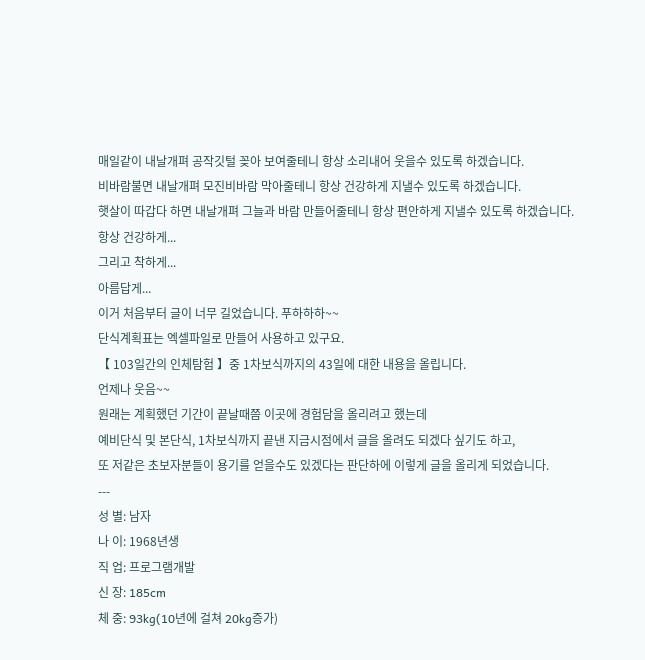매일같이 내날개펴 공작깃털 꽂아 보여줄테니 항상 소리내어 웃을수 있도록 하겠습니다.
비바람불면 내날개펴 모진비바람 막아줄테니 항상 건강하게 지낼수 있도록 하겠습니다.
햇살이 따갑다 하면 내날개펴 그늘과 바람 만들어줄테니 항상 편안하게 지낼수 있도록 하겠습니다.
항상 건강하게...
그리고 착하게...
아름답게...
이거 처음부터 글이 너무 길었습니다. 푸하하하~~
단식계획표는 엑셀파일로 만들어 사용하고 있구요.
【 103일간의 인체탐험 】중 1차보식까지의 43일에 대한 내용을 올립니다.
언제나 웃음~~
원래는 계획했던 기간이 끝날때쯤 이곳에 경험담을 올리려고 했는데
예비단식 및 본단식, 1차보식까지 끝낸 지금시점에서 글을 올려도 되겠다 싶기도 하고,
또 저같은 초보자분들이 용기를 얻을수도 있겠다는 판단하에 이렇게 글을 올리게 되었습니다.
---
성 별: 남자
나 이: 1968년생
직 업: 프로그램개발
신 장: 185cm
체 중: 93kg(10년에 걸쳐 20kg증가)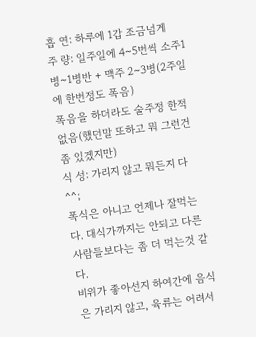흡 연: 하루에 1갑 조금넘게
주 량: 일주일에 4~5번씩 소주1병~1병반 + 맥주 2~3병(2주일에 한번정도 폭음)
폭음을 하더라도 술주정 한적 없음(했던말 또하고 뭐 그런건 좀 있겠지만)
식 성: 가리지 않고 뭐든지 다 ^^;
폭식은 아니고 언제나 잘먹는다. 대식가까지는 안되고 다른사람들보다는 좀 더 먹는것 같다.
비위가 좋아선지 하여간에 음식은 가리지 않고, 육류는 어려서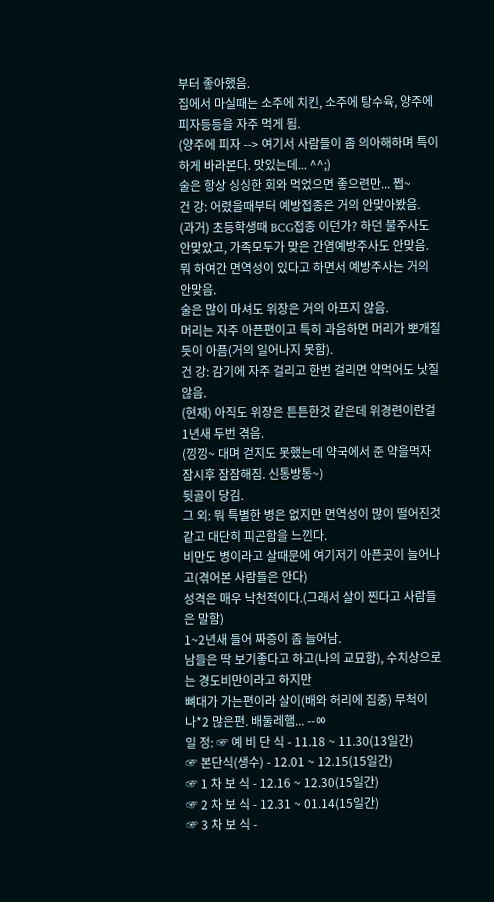부터 좋아했음.
집에서 마실때는 소주에 치킨, 소주에 탕수육, 양주에 피자등등을 자주 먹게 됨.
(양주에 피자 --> 여기서 사람들이 좀 의아해하며 특이하게 바라본다. 맛있는데... ^^;)
술은 항상 싱싱한 회와 먹었으면 좋으련만... 쩝~
건 강: 어렸을때부터 예방접종은 거의 안맞아봤음.
(과거) 초등학생때 BCG접종 이던가? 하던 불주사도 안맞았고, 가족모두가 맞은 간염예방주사도 안맞음.
뭐 하여간 면역성이 있다고 하면서 예방주사는 거의 안맞음.
술은 많이 마셔도 위장은 거의 아프지 않음.
머리는 자주 아픈편이고 특히 과음하면 머리가 뽀개질듯이 아픔(거의 일어나지 못함).
건 강: 감기에 자주 걸리고 한번 걸리면 약먹어도 낫질 않음.
(현재) 아직도 위장은 튼튼한것 같은데 위경련이란걸 1년새 두번 겪음.
(낑낑~ 대며 걷지도 못했는데 약국에서 준 약을먹자 잠시후 잠잠해짐. 신통방통~)
뒷골이 당김.
그 외: 뭐 특별한 병은 없지만 면역성이 많이 떨어진것 같고 대단히 피곤함을 느낀다.
비만도 병이라고 살때문에 여기저기 아픈곳이 늘어나고(겪어본 사람들은 안다)
성격은 매우 낙천적이다.(그래서 살이 찐다고 사람들은 말함)
1~2년새 들어 짜증이 좀 늘어남.
남들은 딱 보기좋다고 하고(나의 교묘함), 수치상으로는 경도비만이라고 하지만
뼈대가 가는편이라 살이(배와 허리에 집중) 무척이나*2 많은편. 배둘레햄... --ㆀ
일 정: ☞ 예 비 단 식 - 11.18 ~ 11.30(13일간)
☞ 본단식(생수) - 12.01 ~ 12.15(15일간)
☞ 1 차 보 식 - 12.16 ~ 12.30(15일간)
☞ 2 차 보 식 - 12.31 ~ 01.14(15일간)
☞ 3 차 보 식 -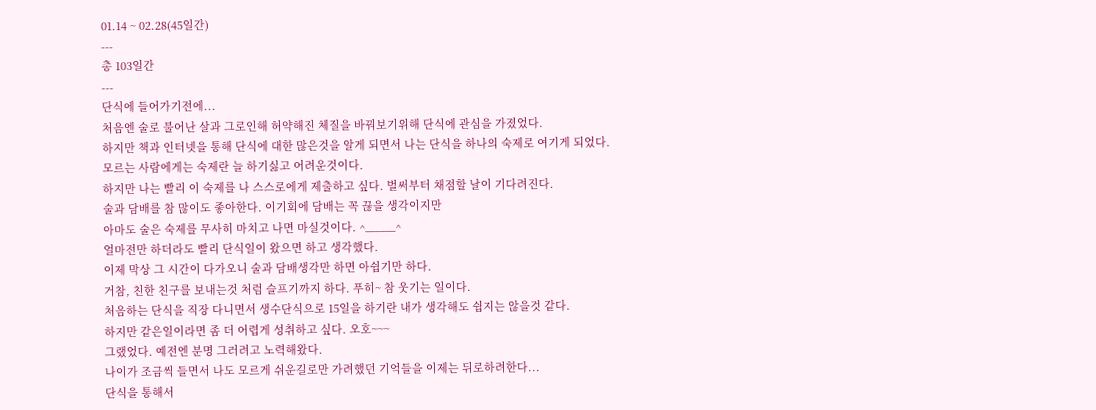01.14 ~ 02.28(45일간)
---
총 103일간
---
단식에 들어가기전에...
처음엔 술로 불어난 살과 그로인해 허약해진 체질을 바꿔보기위해 단식에 관심을 가졌었다.
하지만 책과 인터넷을 통해 단식에 대한 많은것을 알게 되면서 나는 단식을 하나의 숙제로 여기게 되었다.
모르는 사람에게는 숙제란 늘 하기싫고 어려운것이다.
하지만 나는 빨리 이 숙제를 나 스스로에게 제출하고 싶다. 벌써부터 채점할 날이 기다려진다.
술과 담배를 참 많이도 좋아한다. 이기회에 담배는 꼭 끊을 생각이지만
아마도 술은 숙제를 무사히 마치고 나면 마실것이다. ^_____^
얼마전만 하더라도 빨리 단식일이 왔으면 하고 생각했다.
이제 막상 그 시간이 다가오니 술과 담배생각만 하면 아쉽기만 하다.
거참, 친한 친구를 보내는것 처럼 슬프기까지 하다. 푸히~ 참 웃기는 일이다.
처음하는 단식을 직장 다니면서 생수단식으로 15일을 하기란 내가 생각해도 쉽지는 않을것 같다.
하지만 같은일이라면 좀 더 어렵게 성취하고 싶다. 오호~~~
그랬었다. 예전엔 분명 그러려고 노력해왔다.
나이가 조금씩 들면서 나도 모르게 쉬운길로만 가려했던 기억들을 이제는 뒤로하려한다...
단식을 통해서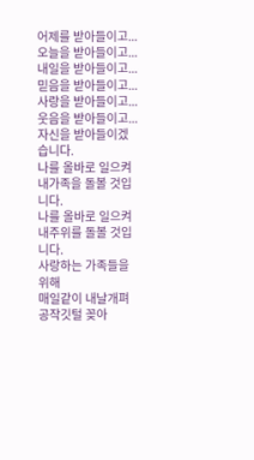어제를 받아들이고...
오늘을 받아들이고...
내일을 받아들이고...
믿음을 받아들이고...
사랑을 받아들이고...
웃음을 받아들이고...
자신을 받아들이겠습니다.
나를 올바로 일으켜 내가족을 돌볼 것입니다.
나를 올바로 일으켜 내주위를 돌볼 것입니다.
사랑하는 가족들을 위해
매일같이 내날개펴 공작깃털 꽂아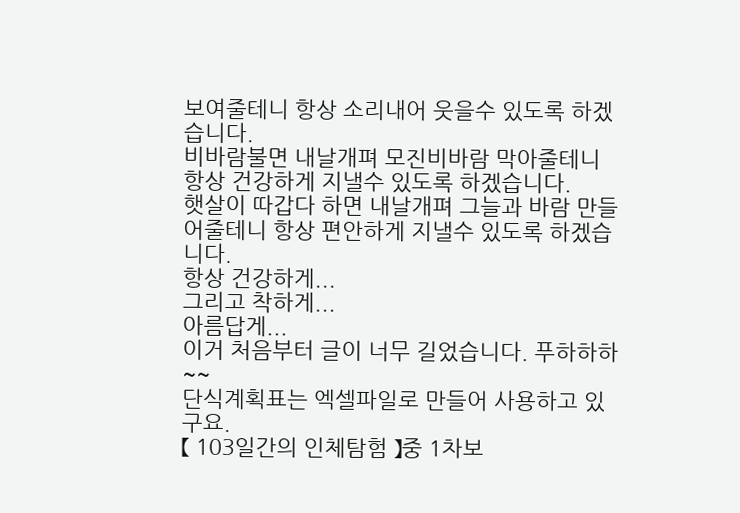보여줄테니 항상 소리내어 웃을수 있도록 하겠습니다.
비바람불면 내날개펴 모진비바람 막아줄테니 항상 건강하게 지낼수 있도록 하겠습니다.
햇살이 따갑다 하면 내날개펴 그늘과 바람 만들어줄테니 항상 편안하게 지낼수 있도록 하겠습니다.
항상 건강하게...
그리고 착하게...
아름답게...
이거 처음부터 글이 너무 길었습니다. 푸하하하~~
단식계획표는 엑셀파일로 만들어 사용하고 있구요.
【 103일간의 인체탐험 】중 1차보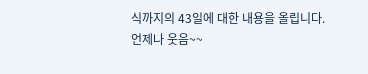식까지의 43일에 대한 내용을 올립니다.
언제나 웃음~~